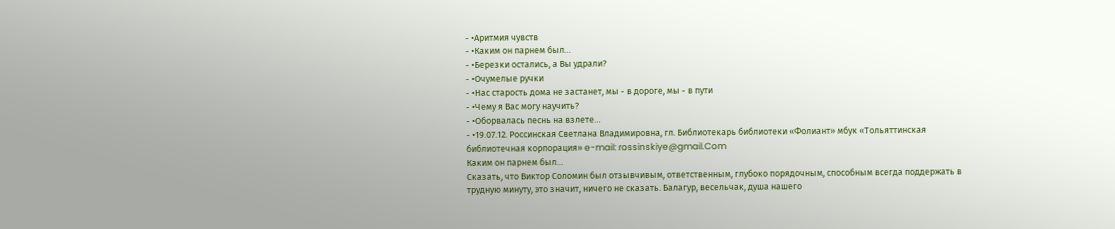- •Аритмия чувств
- •Каким он парнем был…
- •Березки остались, а Вы удрали?
- •Очумелые ручки
- •Нас старость дома не застанет, мы - в дороге, мы - в пути
- •Чему я Вас могу научить?
- •Оборвалась песнь на взлете…
- •19.07.12. Россинская Светлана Владимировна, гл. Библиотекарь библиотеки «Фолиант» мбук «Тольяттинская библиотечная корпорация» e-mail: rossinskiye@gmail.Com
Каким он парнем был…
Сказать, что Виктор Соломин был отзывчивым, ответственным, глубоко порядочным, способным всегда поддержать в трудную минуту, это значит, ничего не сказать. Балагур, весельчак, душа нашего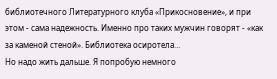библиотечного Литературного клуба «Прикосновение», и при этом - сама надежность. Именно про таких мужчин говорят - «как за каменой стеной». Библиотека осиротела…
Но надо жить дальше. Я попробую немного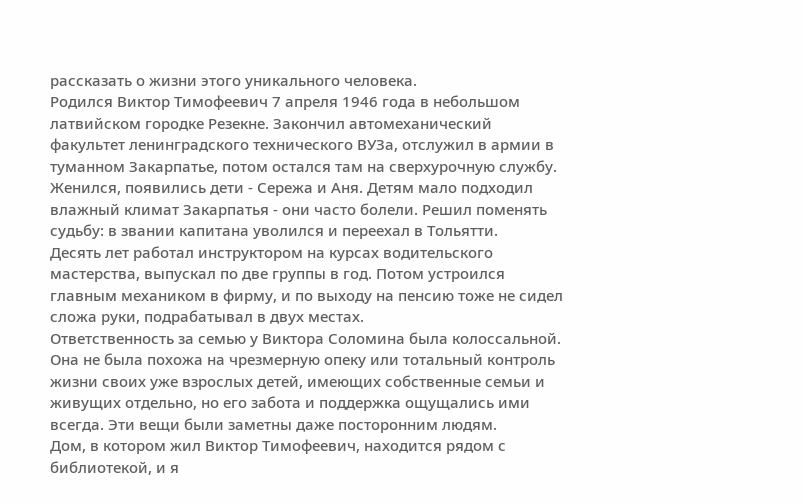рассказать о жизни этого уникального человека.
Родился Виктор Тимофеевич 7 апреля 1946 года в небольшом латвийском городке Резекне. Закончил автомеханический факультет ленинградского технического ВУЗа, отслужил в армии в туманном Закарпатье, потом остался там на сверхурочную службу. Женился, появились дети - Сережа и Аня. Детям мало подходил влажный климат Закарпатья - они часто болели. Решил поменять судьбу: в звании капитана уволился и переехал в Тольятти.
Десять лет работал инструктором на курсах водительского мастерства, выпускал по две группы в год. Потом устроился главным механиком в фирму, и по выходу на пенсию тоже не сидел сложа руки, подрабатывал в двух местах.
Ответственность за семью у Виктора Соломина была колоссальной. Она не была похожа на чрезмерную опеку или тотальный контроль жизни своих уже взрослых детей, имеющих собственные семьи и живущих отдельно, но его забота и поддержка ощущались ими всегда. Эти вещи были заметны даже посторонним людям.
Дом, в котором жил Виктор Тимофеевич, находится рядом с библиотекой, и я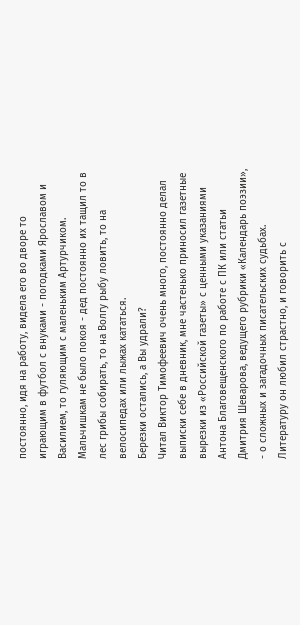постоянно, идя на работу, видела его во дворе то играющим в футбол с внуками - погодками Ярославом и Василием, то гуляющим с маленьким Артурчиком. Мальчишкам не было покоя - дед постоянно их тащил то в лес грибы собирать, то на Волгу рыбу ловить, то на велосипедах или лыжах кататься.
Березки остались, а Вы удрали?
Читал Виктор Тимофеевич очень много, постоянно делал выписки себе в дневник, мне частенько приносил газетные вырезки из «Российской газеты» с ценными указаниями Антона Благовещенского по работе с ПК или статьи Дмитрия Шеварова, ведущего рубрики «Календарь поэзии», - о сложных и загадочных писательских судьбах.
Литературу он любил страстно, и говорить с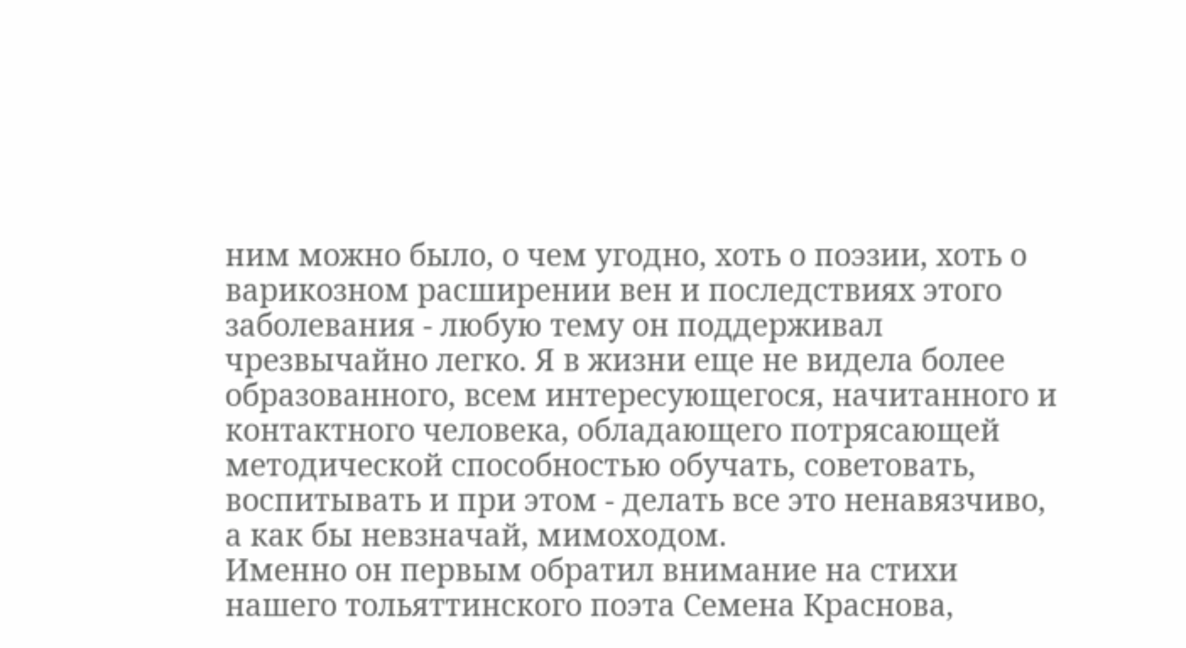ним можно было, о чем угодно, хоть о поэзии, хоть о варикозном расширении вен и последствиях этого заболевания - любую тему он поддерживал чрезвычайно легко. Я в жизни еще не видела более образованного, всем интересующегося, начитанного и контактного человека, обладающего потрясающей методической способностью обучать, советовать, воспитывать и при этом - делать все это ненавязчиво, а как бы невзначай, мимоходом.
Именно он первым обратил внимание на стихи нашего тольяттинского поэта Семена Краснова,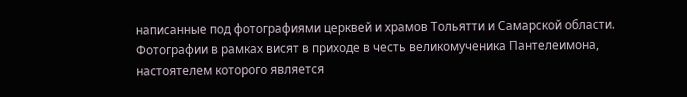написанные под фотографиями церквей и храмов Тольятти и Самарской области. Фотографии в рамках висят в приходе в честь великомученика Пантелеимона, настоятелем которого является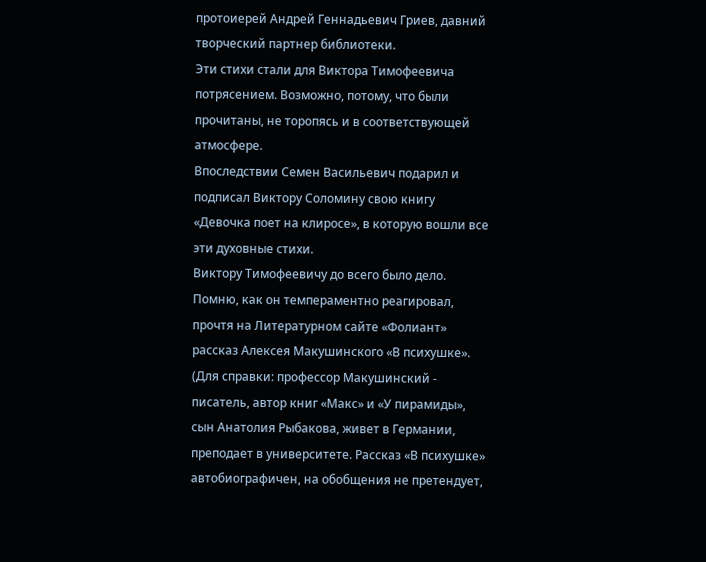протоиерей Андрей Геннадьевич Гриев, давний творческий партнер библиотеки.
Эти стихи стали для Виктора Тимофеевича потрясением. Возможно, потому, что были прочитаны, не торопясь и в соответствующей атмосфере.
Впоследствии Семен Васильевич подарил и подписал Виктору Соломину свою книгу «Девочка поет на клиросе», в которую вошли все эти духовные стихи.
Виктору Тимофеевичу до всего было дело. Помню, как он темпераментно реагировал, прочтя на Литературном сайте «Фолиант» рассказ Алексея Макушинского «В психушке».
(Для справки: профессор Макушинский - писатель, автор книг «Макс» и «У пирамиды», сын Анатолия Рыбакова, живет в Германии, преподает в университете. Рассказ «В психушке» автобиографичен, на обобщения не претендует,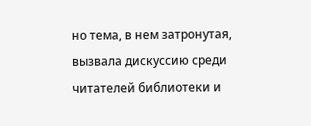но тема, в нем затронутая, вызвала дискуссию среди читателей библиотеки и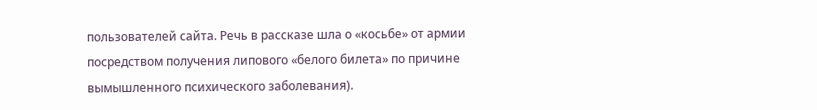пользователей сайта. Речь в рассказе шла о «косьбе» от армии посредством получения липового «белого билета» по причине вымышленного психического заболевания).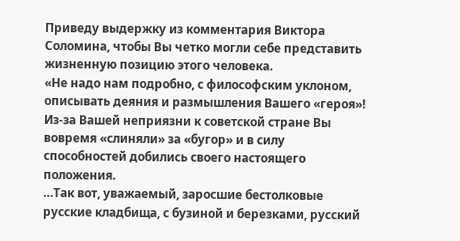Приведу выдержку из комментария Виктора Соломина, чтобы Вы четко могли себе представить жизненную позицию этого человека.
«Не надо нам подробно, с философским уклоном, описывать деяния и размышления Вашего «героя»! Из-за Вашей неприязни к советской стране Вы вовремя «слиняли» за «бугор» и в силу способностей добились своего настоящего положения.
…Так вот, уважаемый, заросшие бестолковые русские кладбища, с бузиной и березками, русский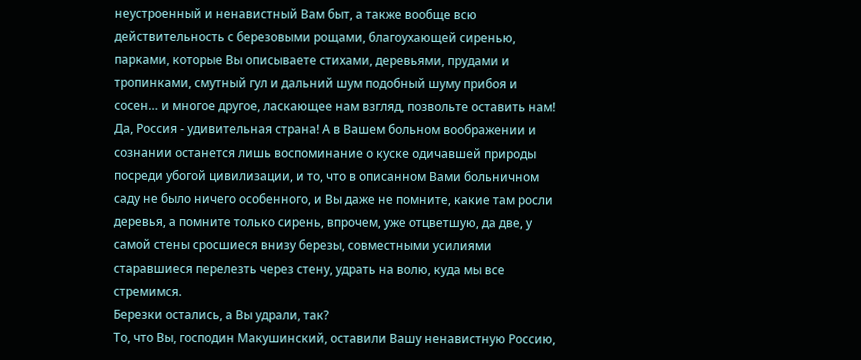неустроенный и ненавистный Вам быт, а также вообще всю действительность с березовыми рощами, благоухающей сиренью, парками, которые Вы описываете стихами, деревьями, прудами и тропинками, смутный гул и дальний шум подобный шуму прибоя и сосен… и многое другое, ласкающее нам взгляд, позвольте оставить нам!
Да, Россия - удивительная страна! А в Вашем больном воображении и сознании останется лишь воспоминание о куске одичавшей природы посреди убогой цивилизации, и то, что в описанном Вами больничном саду не было ничего особенного, и Вы даже не помните, какие там росли деревья, а помните только сирень, впрочем, уже отцветшую, да две, у самой стены сросшиеся внизу березы, совместными усилиями старавшиеся перелезть через стену, удрать на волю, куда мы все стремимся.
Березки остались, а Вы удрали, так?
То, что Вы, господин Макушинский, оставили Вашу ненавистную Россию,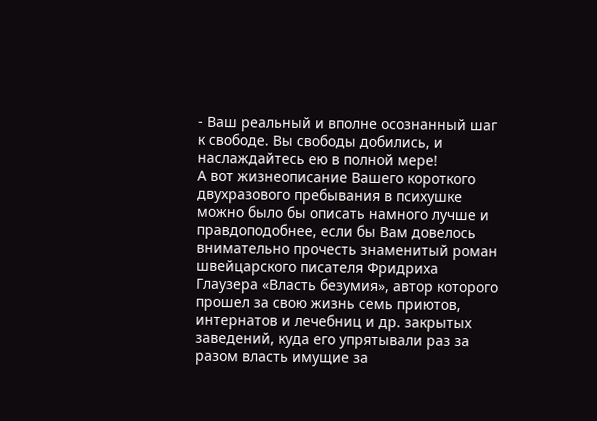- Ваш реальный и вполне осознанный шаг к свободе. Вы свободы добились, и наслаждайтесь ею в полной мере!
А вот жизнеописание Вашего короткого двухразового пребывания в психушке можно было бы описать намного лучше и правдоподобнее, если бы Вам довелось внимательно прочесть знаменитый роман швейцарского писателя Фридриха Глаузера «Власть безумия», автор которого прошел за свою жизнь семь приютов, интернатов и лечебниц и др. закрытых заведений, куда его упрятывали раз за разом власть имущие за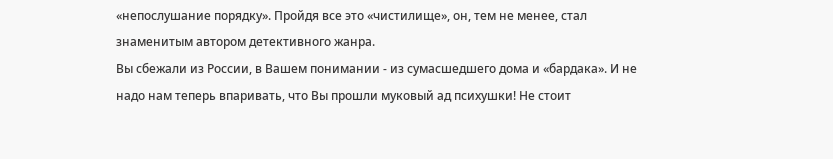«непослушание порядку». Пройдя все это «чистилище», он, тем не менее, стал знаменитым автором детективного жанра.
Вы сбежали из России, в Вашем понимании - из сумасшедшего дома и «бардака». И не надо нам теперь впаривать, что Вы прошли муковый ад психушки! Не стоит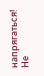напрягаться! Не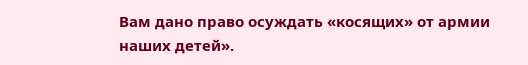Вам дано право осуждать «косящих» от армии наших детей».